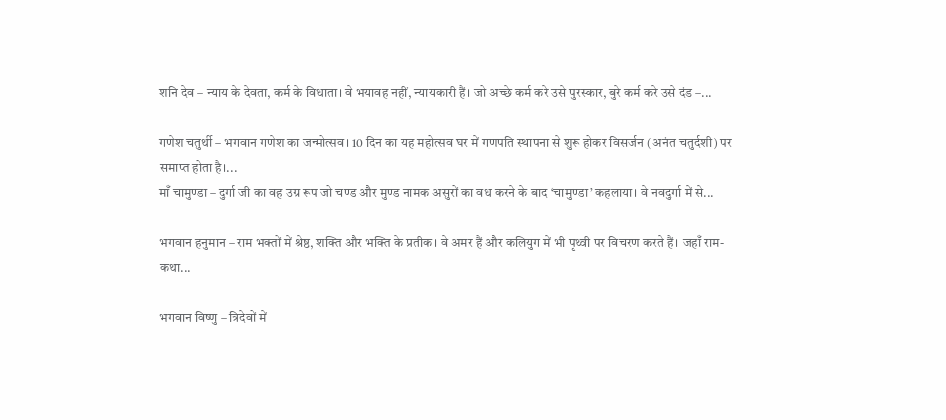शनि देव – न्याय के देवता, कर्म के विधाता। वे भयावह नहीं, न्यायकारी हैं। जो अच्छे कर्म करे उसे पुरस्कार, बुरे कर्म करे उसे दंड –...

गणेश चतुर्थी – भगवान गणेश का जन्मोत्सव। 10 दिन का यह महोत्सव घर में गणपति स्थापना से शुरू होकर विसर्जन (अनंत चतुर्दशी) पर समाप्त होता है।...
माँ चामुण्डा – दुर्गा जी का वह उग्र रूप जो चण्ड और मुण्ड नामक असुरों का वध करने के बाद ‘चामुण्डा’ कहलाया। वे नवदुर्गा में से...

भगवान हनुमान – राम भक्तों में श्रेष्ठ, शक्ति और भक्ति के प्रतीक। वे अमर हैं और कलियुग में भी पृथ्वी पर विचरण करते हैं। जहाँ राम-कथा...

भगवान विष्णु – त्रिदेवों में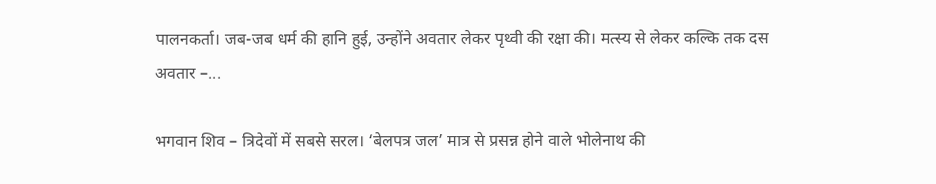पालनकर्ता। जब-जब धर्म की हानि हुई, उन्होंने अवतार लेकर पृथ्वी की रक्षा की। मत्स्य से लेकर कल्कि तक दस अवतार –...

भगवान शिव – त्रिदेवों में सबसे सरल। ‘बेलपत्र जल’ मात्र से प्रसन्न होने वाले भोलेनाथ की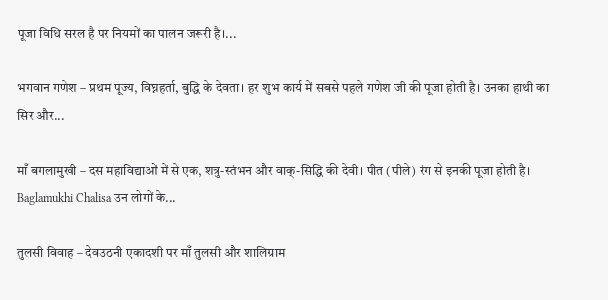पूजा विधि सरल है पर नियमों का पालन जरूरी है।...

भगवान गणेश – प्रथम पूज्य, विघ्नहर्ता, बुद्धि के देवता। हर शुभ कार्य में सबसे पहले गणेश जी की पूजा होती है। उनका हाथी का सिर और...

माँ बगलामुखी – दस महाविद्याओं में से एक, शत्रु-स्तंभन और वाक्-सिद्धि की देवी। पीत (पीले) रंग से इनकी पूजा होती है। Baglamukhi Chalisa उन लोगों के...

तुलसी विवाह – देवउठनी एकादशी पर माँ तुलसी और शालिग्राम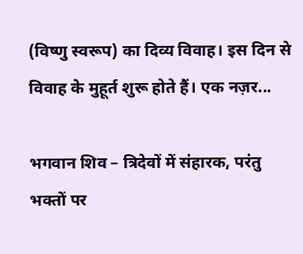(विष्णु स्वरूप) का दिव्य विवाह। इस दिन से विवाह के मुहूर्त शुरू होते हैं। एक नज़र...

भगवान शिव – त्रिदेवों में संहारक, परंतु भक्तों पर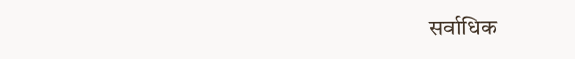सर्वाधिक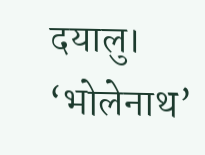दयालु। ‘भोलेनाथ’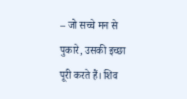– जो सच्चे मन से पुकारे, उसकी इच्छा पूरी करते हैं। शिव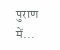पुराण में...